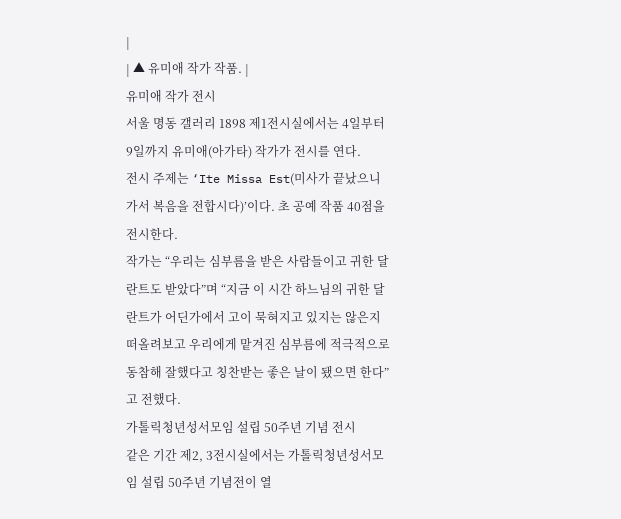|
| ▲ 유미애 작가 작품. |
유미애 작가 전시
서울 명동 갤러리 1898 제1전시실에서는 4일부터 9일까지 유미애(아가타) 작가가 전시를 연다.
전시 주제는 ‘Ite Missa Est(미사가 끝났으니 가서 복음을 전합시다)’이다. 초 공예 작품 40점을 전시한다.
작가는 “우리는 심부름을 받은 사람들이고 귀한 달란트도 받았다”며 “지금 이 시간 하느님의 귀한 달란트가 어딘가에서 고이 묵혀지고 있지는 않은지 떠올려보고 우리에게 맡겨진 심부름에 적극적으로 동참해 잘했다고 칭찬받는 좋은 날이 됐으면 한다”고 전했다.
가톨릭청년성서모임 설립 50주년 기념 전시
같은 기간 제2, 3전시실에서는 가톨릭청년성서모임 설립 50주년 기념전이 열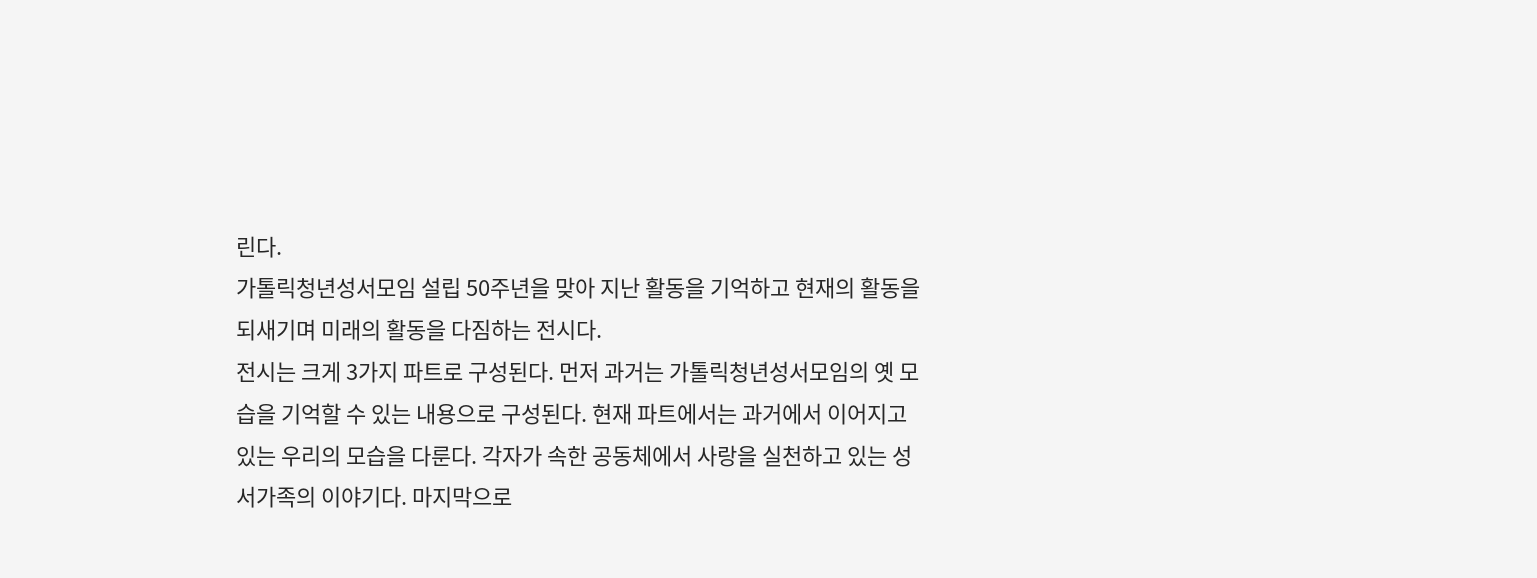린다.
가톨릭청년성서모임 설립 50주년을 맞아 지난 활동을 기억하고 현재의 활동을 되새기며 미래의 활동을 다짐하는 전시다.
전시는 크게 3가지 파트로 구성된다. 먼저 과거는 가톨릭청년성서모임의 옛 모습을 기억할 수 있는 내용으로 구성된다. 현재 파트에서는 과거에서 이어지고 있는 우리의 모습을 다룬다. 각자가 속한 공동체에서 사랑을 실천하고 있는 성서가족의 이야기다. 마지막으로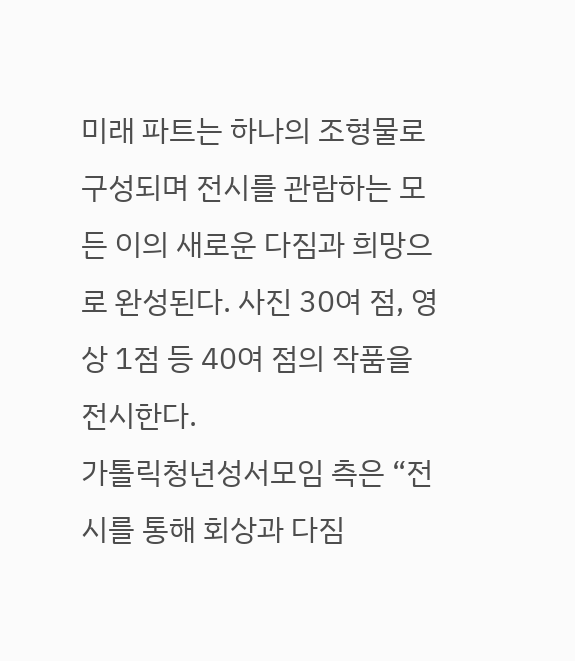미래 파트는 하나의 조형물로 구성되며 전시를 관람하는 모든 이의 새로운 다짐과 희망으로 완성된다. 사진 30여 점, 영상 1점 등 40여 점의 작품을 전시한다.
가톨릭청년성서모임 측은 “전시를 통해 회상과 다짐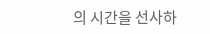의 시간을 선사하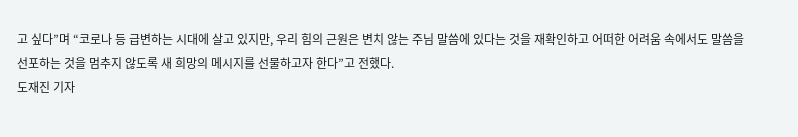고 싶다”며 “코로나 등 급변하는 시대에 살고 있지만, 우리 힘의 근원은 변치 않는 주님 말씀에 있다는 것을 재확인하고 어떠한 어려움 속에서도 말씀을 선포하는 것을 멈추지 않도록 새 희망의 메시지를 선물하고자 한다”고 전했다.
도재진 기자